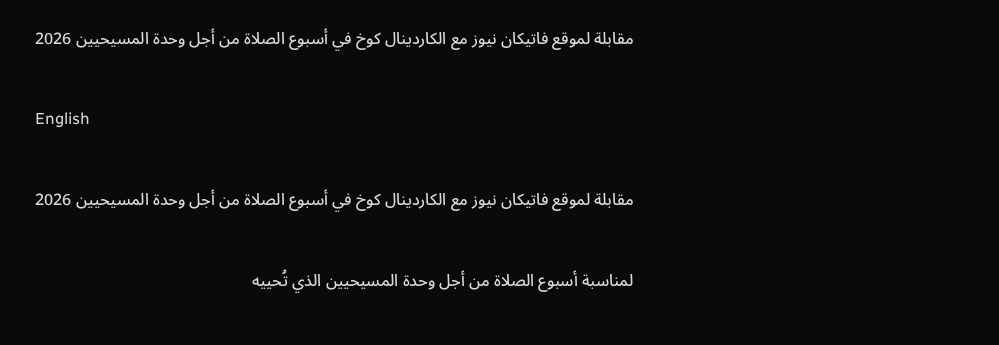مقابلة لموقع فاتيكان نيوز مع الكاردينال كوخ في أسبوع الصلاة من أجل وحدة المسيحيين 2026

English

مقابلة لموقع فاتيكان نيوز مع الكاردينال كوخ في أسبوع الصلاة من أجل وحدة المسيحيين 2026

لمناسبة أسبوع الصلاة من أجل وحدة المسيحيين الذي تُحييه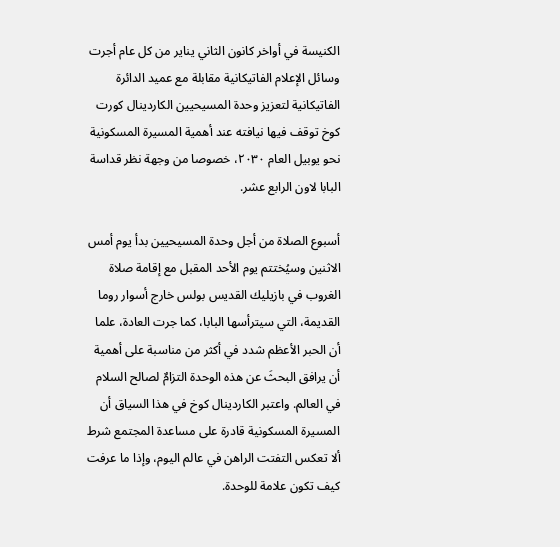الكنيسة في أواخر كانون الثاني يناير من كل عام أجرت وسائل الإعلام الفاتيكانية مقابلة مع عميد الدائرة الفاتيكانية لتعزيز وحدة المسيحيين الكاردينال كورت كوخ توقف فيها نيافته عند أهمية المسيرة المسكونية نحو يوبيل العام ٢٠٣٠، خصوصا من وجهة نظر قداسة البابا لاون الرابع عشر.

أسبوع الصلاة من أجل وحدة المسيحيين بدأ يوم أمس الاثنين وسيُختتم يوم الأحد المقبل مع إقامة صلاة الغروب في بازيليك القديس بولس خارج أسوار روما القديمة، التي سيترأسها البابا، كما جرت العادة، علما أن الحبر الأعظم شدد في أكثر من مناسبة على أهمية أن يرافق البحثَ عن هذه الوحدة التزامٌ لصالح السلام في العالم. واعتبر الكاردينال كوخ في هذا السياق أن المسيرة المسكونية قادرة على مساعدة المجتمع شرط ألا تعكس التفتت الراهن في عالم اليوم، وإذا ما عرفت كيف تكون علامة للوحدة.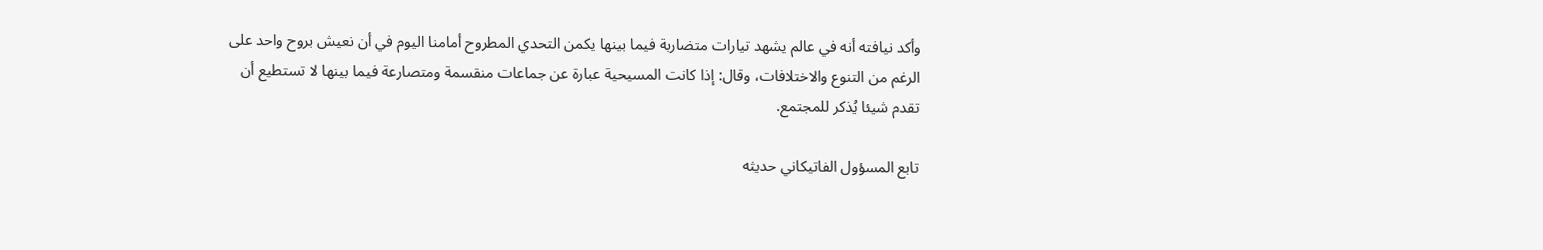وأكد نيافته أنه في عالم يشهد تيارات متضاربة فيما بينها يكمن التحدي المطروح أمامنا اليوم في أن نعيش بروح واحد على الرغم من التنوع والاختلافات، وقال: إذا كانت المسيحية عبارة عن جماعات منقسمة ومتصارعة فيما بينها لا تستطيع أن تقدم شيئا يُذكر للمجتمع.

تابع المسؤول الفاتيكاني حديثه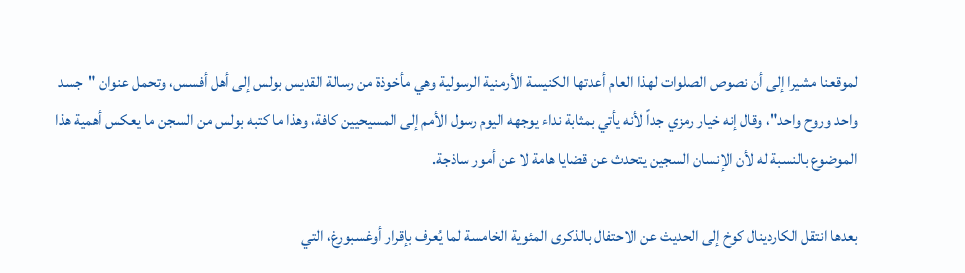لموقعنا مشيرا إلى أن نصوص الصلوات لهذا العام أعدتها الكنيسة الأرمنية الرسولية وهي مأخوذة من رسالة القديس بولس إلى أهل أفسس، وتحمل عنوان "جسد واحد وروح واحد"، وقال إنه خيار رمزي جداً لأنه يأتي بمثابة نداء يوجهه اليوم رسول الأمم إلى المسيحيين كافة، وهذا ما كتبه بولس من السجن ما يعكس أهمية هذا الموضوع بالنسبة له لأن الإنسان السجين يتحدث عن قضايا هامة لا عن أمور ساذجة.

بعدها انتقل الكاردينال كوخ إلى الحديث عن الاحتفال بالذكرى المئوية الخامسة لما يُعرف بإقرار أوغسبورغ، التي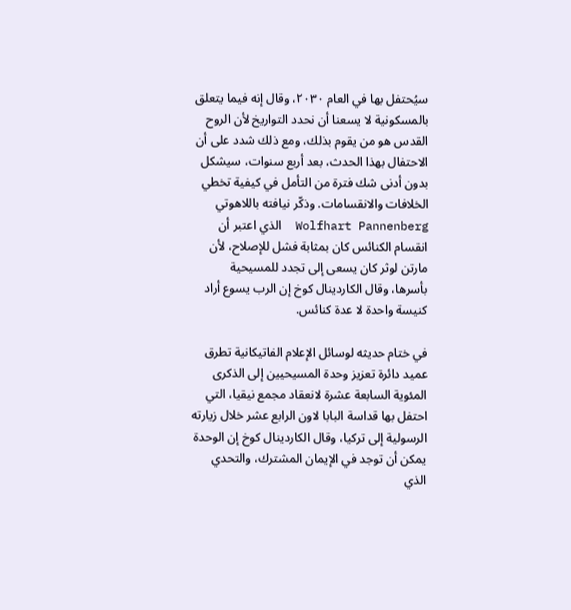سيُحتفل بها في العام ٢٠٣٠، وقال إنه فيما يتعلق بالمسكونية لا يسعنا أن نحدد التواريخ لأن الروح القدس هو من يقوم بذلك، ومع ذلك شدد على أن الاحتفال بهذا الحدث، بعد أربع سنوات، سيشكل بدون أدنى شك فترة من التأمل في كيفية تخطي الخلافات والانقسامات. وذكّر نيافته باللاهوتي  Wolfhart Pannenberg  الذي اعتبر أن انقسام الكنائس كان بمثابة فشل للإصلاح، لأن مارتن لوثر كان يسعى إلى تجدد للمسيحية بأسرها، وقال الكاردينال كوخ إن الرب يسوع أراد كنيسة واحدة لا عدة كنائس.

في ختام حديثه لوسائل الإعلام الفاتيكانية تطرق عميد دائرة تعزيز وحدة المسيحيين إلى الذكرى المئوية السابعة عشرة لانعقاد مجمع نيقيا، التي احتفل بها قداسة البابا لاون الرابع عشر خلال زيارته الرسولية إلى تركيا، وقال الكاردينال كوخ إن الوحدة يمكن أن توجد في الإيمان المشترك، والتحدي الذي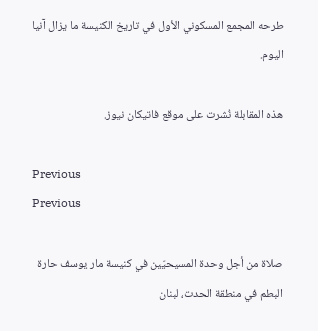طرحه المجمع المسكوني الأول في تاريخ الكنيسة ما يزال آنيا اليوم.

هذه المقابلة نُشرت على موقع فاتيكان نيوز.

Previous
Previous

صلاة من أجل وحدة المسيحيّين في كنيسة مار يوسف حارة البطم في منطقة الحدت، لبنان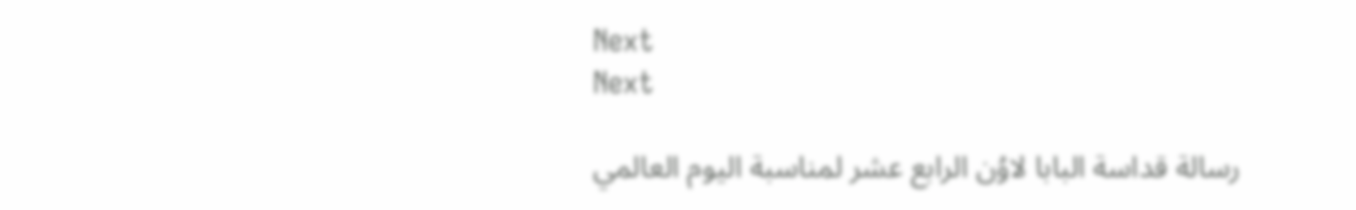Next
Next

رسالة قداسة البابا لاوُن الرابع عشر لمناسبة اليوم العالمي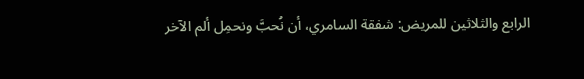الرابع والثلاثين للمريض: شفقة السامري، أن نُحبَّ ونحمِل ألم الآخر